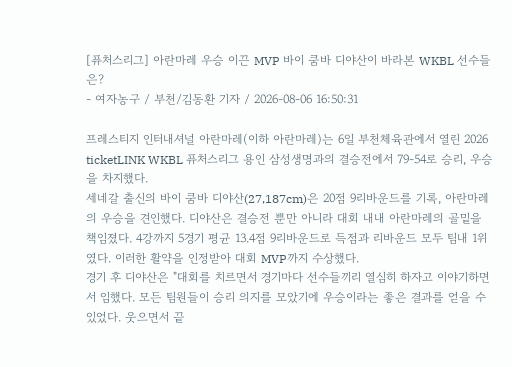[퓨처스리그] 아란마레 우승 이끈 MVP 바이 쿰바 디야산이 바라본 WKBL 선수들은?
- 여자농구 / 부천/김동환 기자 / 2026-08-06 16:50:31

프레스티지 인터내셔널 아란마레(이하 아란마레)는 6일 부천체육관에서 열린 2026 ticketLINK WKBL 퓨처스리그 용인 삼성생명과의 결승전에서 79-54로 승리, 우승을 차지했다.
세네갈 출신의 바이 쿰바 디야산(27,187cm)은 20점 9리바운드를 기록, 아란마레의 우승을 견인했다. 디야산은 결승전 뿐만 아니라 대회 내내 아란마레의 골밑을 책임졌다. 4강까지 5경기 평균 13.4점 9리바운드로 득점과 리바운드 모두 팀내 1위였다. 이러한 활약을 인정받아 대회 MVP까지 수상했다.
경기 후 디야산은 "대회를 치르면서 경기마다 선수들끼리 열심히 하자고 이야기하면서 임했다. 모든 팀원들이 승리 의지를 모았기에 우승이라는 좋은 결과를 얻을 수 있었다. 웃으면서 끝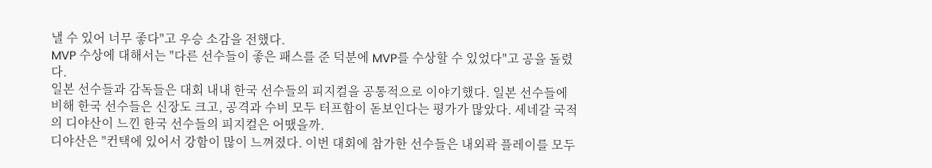낼 수 있어 너무 좋다"고 우승 소감을 전했다.
MVP 수상에 대해서는 "다른 선수들이 좋은 패스를 준 덕분에 MVP를 수상할 수 있었다"고 공을 돌렸다.
일본 선수들과 감독들은 대회 내내 한국 선수들의 피지컬을 공통적으로 이야기했다. 일본 선수들에 비해 한국 선수들은 신장도 크고, 공격과 수비 모두 터프함이 돋보인다는 평가가 많았다. 세네갈 국적의 디야산이 느낀 한국 선수들의 피지컬은 어땠을까.
디야산은 "컨택에 있어서 강함이 많이 느껴졌다. 이번 대회에 참가한 선수들은 내외곽 플레이를 모두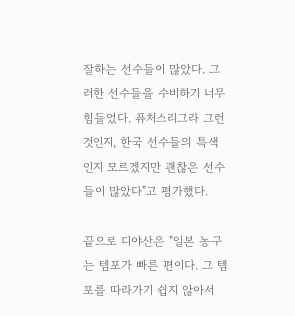잘하는 선수들이 많았다. 그러한 선수들을 수비하기 너무 힘들었다. 퓨처스리그라 그런 것인지, 한국 선수들의 특색인지 모르겠지만 괜찮은 선수들이 많았다"고 평가했다.

끝으로 디야산은 "일본 농구는 템포가 빠른 편이다. 그 템포를 따라가기 쉽지 않아서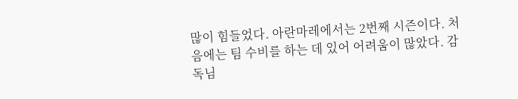많이 힘들었다. 아란마레에서는 2번째 시즌이다. 처음에는 팀 수비를 하는 데 있어 어려움이 많았다. 감독님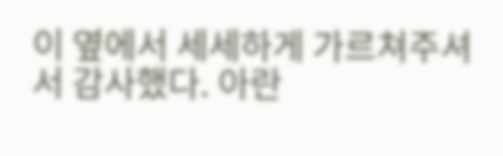이 옆에서 세세하게 가르쳐주셔서 감사했다. 아란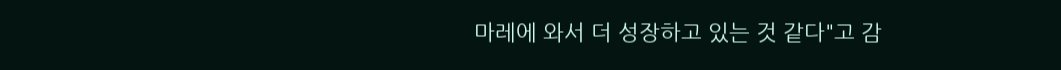마레에 와서 더 성장하고 있는 것 같다"고 감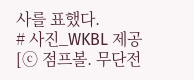사를 표했다.
# 사진_WKBL 제공
[ⓒ 점프볼. 무단전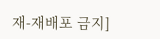재-재배포 금지]